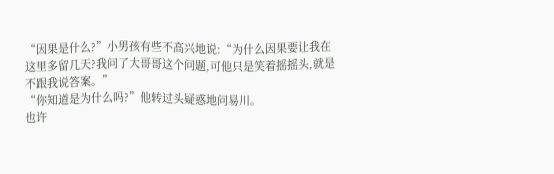“因果是什么?”小男孩有些不高兴地说:“为什么因果要让我在这里多留几天?我问了大哥哥这个问题,可他只是笑着摇摇头,就是不跟我说答案。”
“你知道是为什么吗?”他转过头疑惑地问易川。
也许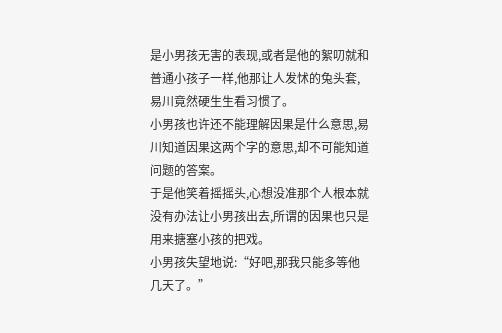是小男孩无害的表现,或者是他的絮叨就和普通小孩子一样,他那让人发怵的兔头套,易川竟然硬生生看习惯了。
小男孩也许还不能理解因果是什么意思,易川知道因果这两个字的意思,却不可能知道问题的答案。
于是他笑着摇摇头,心想没准那个人根本就没有办法让小男孩出去,所谓的因果也只是用来搪塞小孩的把戏。
小男孩失望地说:“好吧,那我只能多等他几天了。”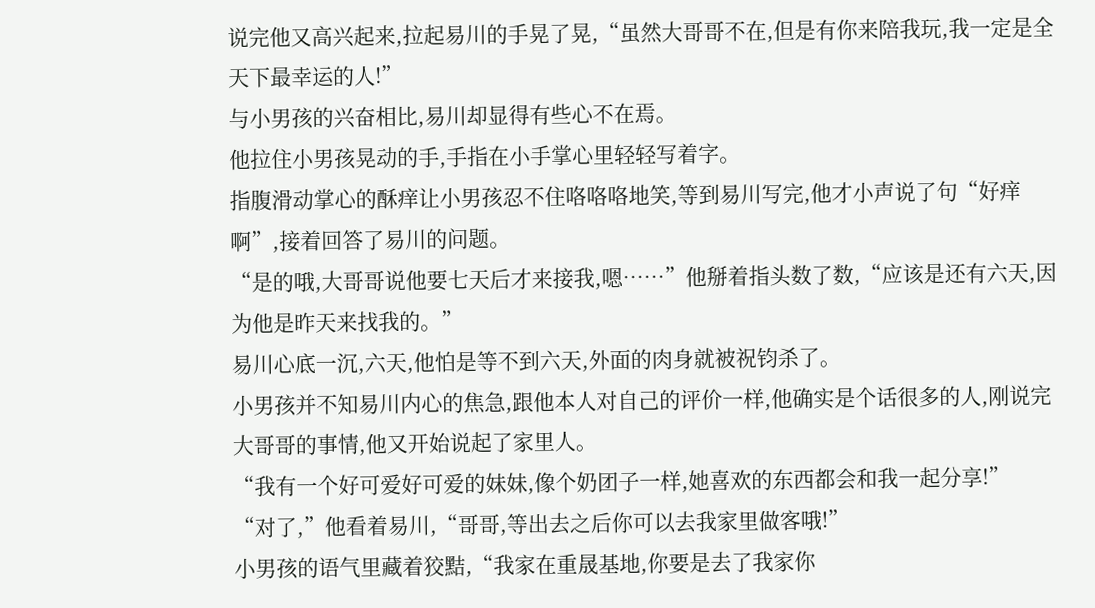说完他又高兴起来,拉起易川的手晃了晃,“虽然大哥哥不在,但是有你来陪我玩,我一定是全天下最幸运的人!”
与小男孩的兴奋相比,易川却显得有些心不在焉。
他拉住小男孩晃动的手,手指在小手掌心里轻轻写着字。
指腹滑动掌心的酥痒让小男孩忍不住咯咯咯地笑,等到易川写完,他才小声说了句“好痒啊”,接着回答了易川的问题。
“是的哦,大哥哥说他要七天后才来接我,嗯……”他掰着指头数了数,“应该是还有六天,因为他是昨天来找我的。”
易川心底一沉,六天,他怕是等不到六天,外面的肉身就被祝钧杀了。
小男孩并不知易川内心的焦急,跟他本人对自己的评价一样,他确实是个话很多的人,刚说完大哥哥的事情,他又开始说起了家里人。
“我有一个好可爱好可爱的妹妹,像个奶团子一样,她喜欢的东西都会和我一起分享!”
“对了,”他看着易川,“哥哥,等出去之后你可以去我家里做客哦!”
小男孩的语气里藏着狡黠,“我家在重晟基地,你要是去了我家你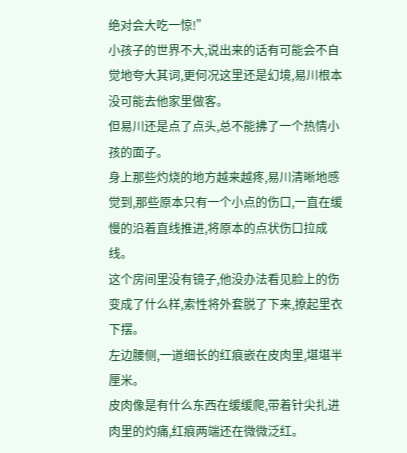绝对会大吃一惊!”
小孩子的世界不大,说出来的话有可能会不自觉地夸大其词,更何况这里还是幻境,易川根本没可能去他家里做客。
但易川还是点了点头,总不能拂了一个热情小孩的面子。
身上那些灼烧的地方越来越疼,易川清晰地感觉到,那些原本只有一个小点的伤口,一直在缓慢的沿着直线推进,将原本的点状伤口拉成线。
这个房间里没有镜子,他没办法看见脸上的伤变成了什么样,索性将外套脱了下来,撩起里衣下摆。
左边腰侧,一道细长的红痕嵌在皮肉里,堪堪半厘米。
皮肉像是有什么东西在缓缓爬,带着针尖扎进肉里的灼痛,红痕两端还在微微泛红。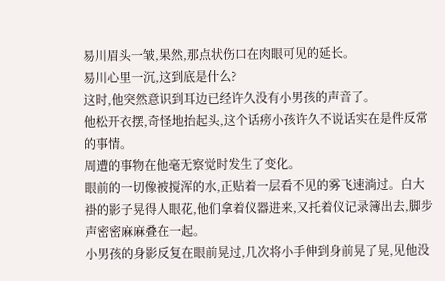易川眉头一皱,果然,那点状伤口在肉眼可见的延长。
易川心里一沉,这到底是什么?
这时,他突然意识到耳边已经许久没有小男孩的声音了。
他松开衣摆,奇怪地抬起头,这个话痨小孩许久不说话实在是件反常的事情。
周遭的事物在他毫无察觉时发生了变化。
眼前的一切像被搅浑的水,正贴着一层看不见的雾飞速淌过。白大褂的影子晃得人眼花,他们拿着仪器进来,又托着仪记录簿出去,脚步声密密麻麻叠在一起。
小男孩的身影反复在眼前晃过,几次将小手伸到身前晃了晃,见他没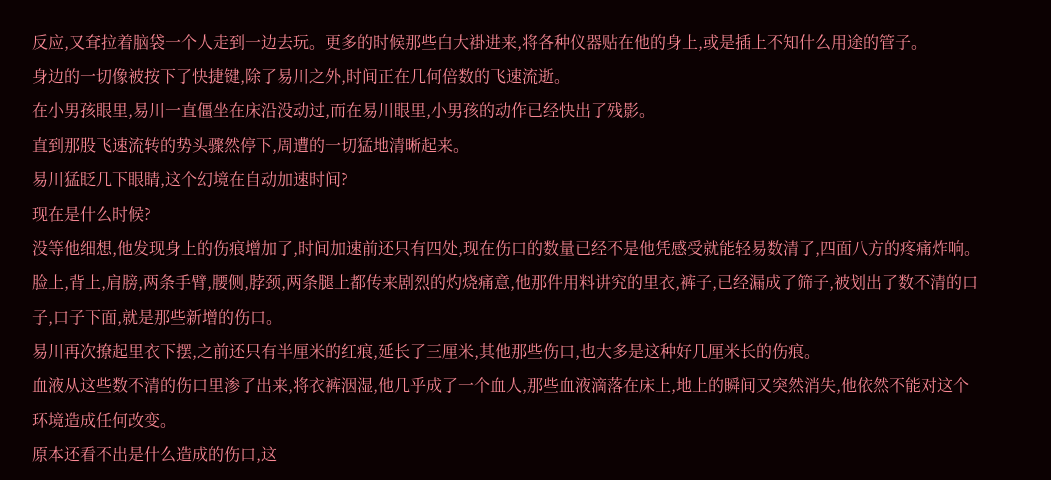反应,又耷拉着脑袋一个人走到一边去玩。更多的时候那些白大褂进来,将各种仪器贴在他的身上,或是插上不知什么用途的管子。
身边的一切像被按下了快捷键,除了易川之外,时间正在几何倍数的飞速流逝。
在小男孩眼里,易川一直僵坐在床沿没动过,而在易川眼里,小男孩的动作已经快出了残影。
直到那股飞速流转的势头骤然停下,周遭的一切猛地清晰起来。
易川猛眨几下眼睛,这个幻境在自动加速时间?
现在是什么时候?
没等他细想,他发现身上的伤痕增加了,时间加速前还只有四处,现在伤口的数量已经不是他凭感受就能轻易数清了,四面八方的疼痛炸响。
脸上,背上,肩膀,两条手臂,腰侧,脖颈,两条腿上都传来剧烈的灼烧痛意,他那件用料讲究的里衣,裤子,已经漏成了筛子,被划出了数不清的口子,口子下面,就是那些新增的伤口。
易川再次撩起里衣下摆,之前还只有半厘米的红痕,延长了三厘米,其他那些伤口,也大多是这种好几厘米长的伤痕。
血液从这些数不清的伤口里渗了出来,将衣裤洇湿,他几乎成了一个血人,那些血液滴落在床上,地上的瞬间又突然消失,他依然不能对这个环境造成任何改变。
原本还看不出是什么造成的伤口,这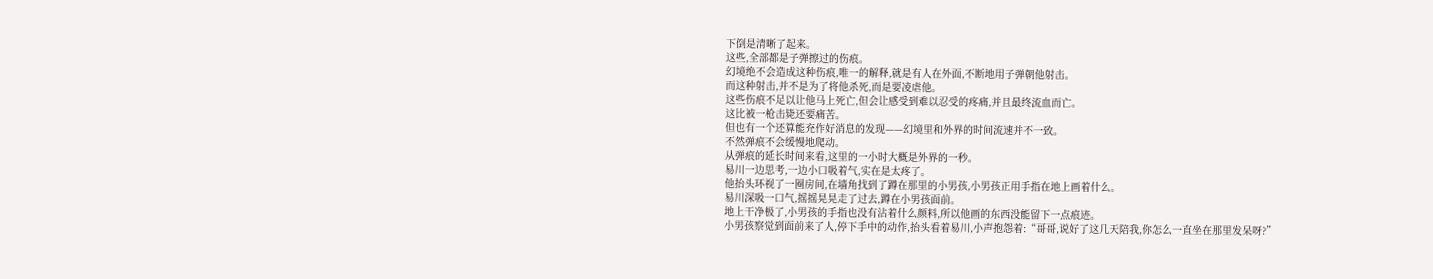下倒是清晰了起来。
这些,全部都是子弹擦过的伤痕。
幻境绝不会造成这种伤痕,唯一的解释,就是有人在外面,不断地用子弹朝他射击。
而这种射击,并不是为了将他杀死,而是要凌虐他。
这些伤痕不足以让他马上死亡,但会让感受到难以忍受的疼痛,并且最终流血而亡。
这比被一枪击毙还要痛苦。
但也有一个还算能充作好消息的发现——幻境里和外界的时间流速并不一致。
不然弹痕不会缓慢地爬动。
从弹痕的延长时间来看,这里的一小时大概是外界的一秒。
易川一边思考,一边小口吸着气,实在是太疼了。
他抬头环视了一圈房间,在墙角找到了蹲在那里的小男孩,小男孩正用手指在地上画着什么。
易川深吸一口气,摇摇晃晃走了过去,蹲在小男孩面前。
地上干净极了,小男孩的手指也没有沾着什么颜料,所以他画的东西没能留下一点痕迹。
小男孩察觉到面前来了人,停下手中的动作,抬头看着易川,小声抱怨着:“哥哥,说好了这几天陪我,你怎么一直坐在那里发呆呀?”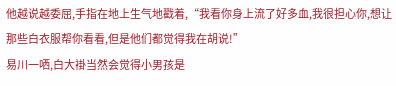他越说越委屈,手指在地上生气地戳着,“我看你身上流了好多血,我很担心你,想让那些白衣服帮你看看,但是他们都觉得我在胡说!”
易川一哂,白大褂当然会觉得小男孩是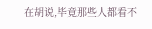在胡说,毕竟那些人都看不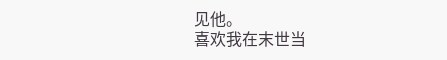见他。
喜欢我在末世当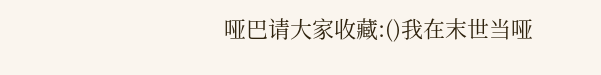哑巴请大家收藏:()我在末世当哑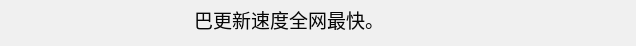巴更新速度全网最快。